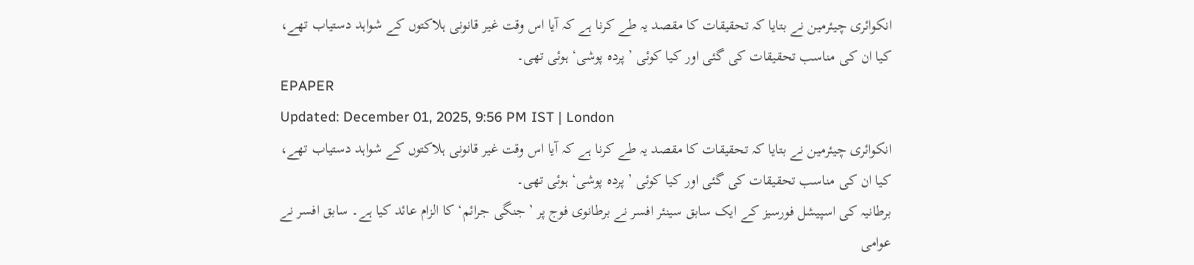انکوائری چیئرمین نے بتایا کہ تحقیقات کا مقصد یہ طے کرنا ہے کہ آیا اس وقت غیر قانونی ہلاکتوں کے شواہد دستیاب تھے، کیا ان کی مناسب تحقیقات کی گئی اور کیا کوئی ’پرده پوشی‘ ہوئی تھی۔
EPAPER
Updated: December 01, 2025, 9:56 PM IST | London
انکوائری چیئرمین نے بتایا کہ تحقیقات کا مقصد یہ طے کرنا ہے کہ آیا اس وقت غیر قانونی ہلاکتوں کے شواہد دستیاب تھے، کیا ان کی مناسب تحقیقات کی گئی اور کیا کوئی ’پرده پوشی‘ ہوئی تھی۔
برطانیہ کی اسپیشل فورسیز کے ایک سابق سینئر افسر نے برطانوی فوج پر ’جنگی جرائم‘ کا الزام عائد کیا ہے۔ سابق افسر نے عوامی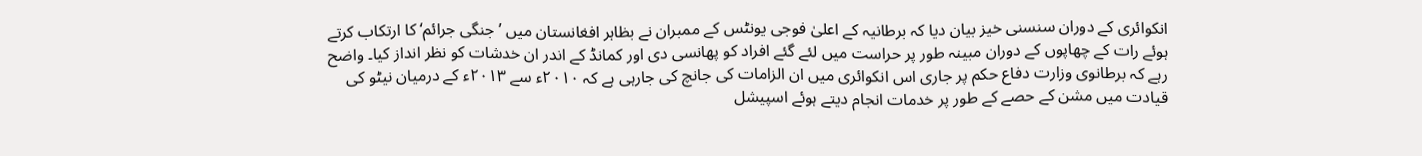انکوائری کے دوران سنسنی خیز بیان دیا کہ برطانیہ کے اعلیٰ فوجی یونٹس کے ممبران نے بظاہر افغانستان میں ’جنگی جرائم‘ کا ارتکاب کرتے ہوئے رات کے چھاپوں کے دوران مبینہ طور پر حراست میں لئے گئے افراد کو پھانسی دی اور کمانڈ کے اندر ان خدشات کو نظر انداز کیا۔ واضح رہے کہ برطانوی وزارت دفاع حکم پر جاری اس انکوائری میں ان الزامات کی جانچ کی جارہی ہے کہ ۲۰۱۰ء سے ۲۰۱۳ء کے درمیان نیٹو کی قیادت میں مشن کے حصے کے طور پر خدمات انجام دیتے ہوئے اسپیشل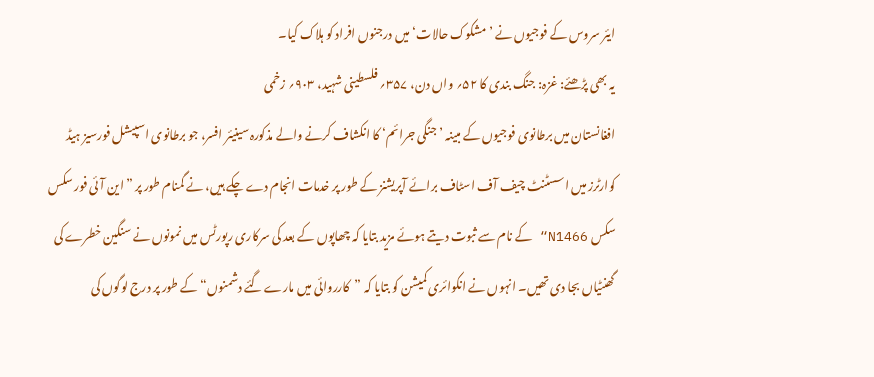ایئر سروس کے فوجیوں نے ’مشکوک حالات‘ میں درجنوں افراد کو ہلاک کیا۔
یہ بھی پڑھئے: غزہ: جنگ بندی کا ۵۲؍ واں دن، ۳۵۷؍ فلسطینی شہید، ۹۰۳؍ زخمی
افغانستان میں برطانوی فوجیوں کے مبینہ ’جنگی جرائم‘ کا انکشاف کرنے والے مذکورہ سینیئر افسر، جو برطانوی اسپیشل فورسیز ہیڈ کوارٹرز میں اسسٹنٹ چیف آف اسٹاف برائے آپریشنز کے طور پر خدمات انجام دے چکے ہیں، نے گمنام طور پر ”این آئی فور سکس سکس N1466“ کے نام سے ثبوت دیتے ہوئے مزید بتایا کہ چھاپوں کے بعد کی سرکاری رپورٹس میں نمونوں نے سنگین خطرے کی گھنٹیاں بجا دی تھیں۔ انہوں نے انکوائری کمیشن کو بتایا کہ ”کارروائی میں مارے گئے دشمنوں“ کے طور پر درج لوگوں کی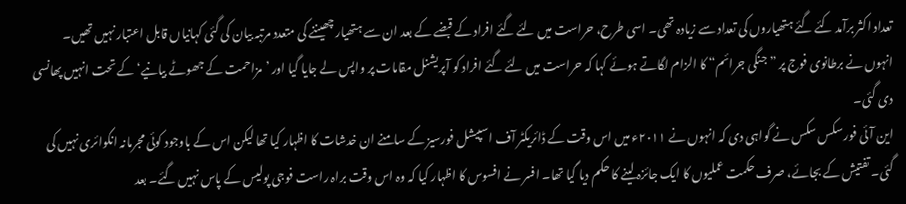تعداد اکثر برآمد کئے گئے ہتھیاروں کی تعداد سے زیادہ تھی۔ اسی طرح، حراست میں لئے گئے افراد کے قبضے کے بعد ان سے ہتھیار چھیننے کی متعدد مرتبہ بیان کی گئی کہانیاں قابل اعتبار نہیں تھیں۔ انہوں نے برطانوی فوج پر ”جنگی جرائم“ کا الزام لگاتے ہوئے کہا کہ حراست میں لئے گئے افراد کو آپریشنل مقامات پر واپس لے جایا گیا اور ’مزاحمت کے جھوٹے بیانیے‘ کے تحت انہیں پھانسی دی گئی۔
این آئی فور سکس سکس نے گواہی دی کہ انہوں نے ۲۰۱۱ء میں اس وقت کے ڈائریکٹر آف اسپیشل فورسیز کے سامنے ان خدشات کا اظہار کیا تھا لیکن اس کے باوجود کوئی مجرمانہ انکوائری نہیں کی گئی۔ تفتیش کے بجائے، صرف حکمت عملیوں کا ایک جائزہ لینے کا حکم دیا گیا تھا۔ افسر نے افسوس کا اظہار کیا کہ وہ اس وقت براہ راست فوجی پولیس کے پاس نہیں گئے۔ بعد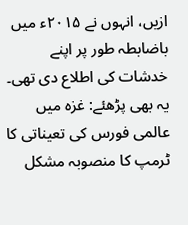ازیں، انہوں نے ۲۰۱۵ء میں باضابطہ طور پر اپنے خدشات کی اطلاع دی تھی۔
یہ بھی پڑھئے: غزہ میں عالمی فورس کی تعیناتی کا ٹرمپ کا منصوبہ مشکل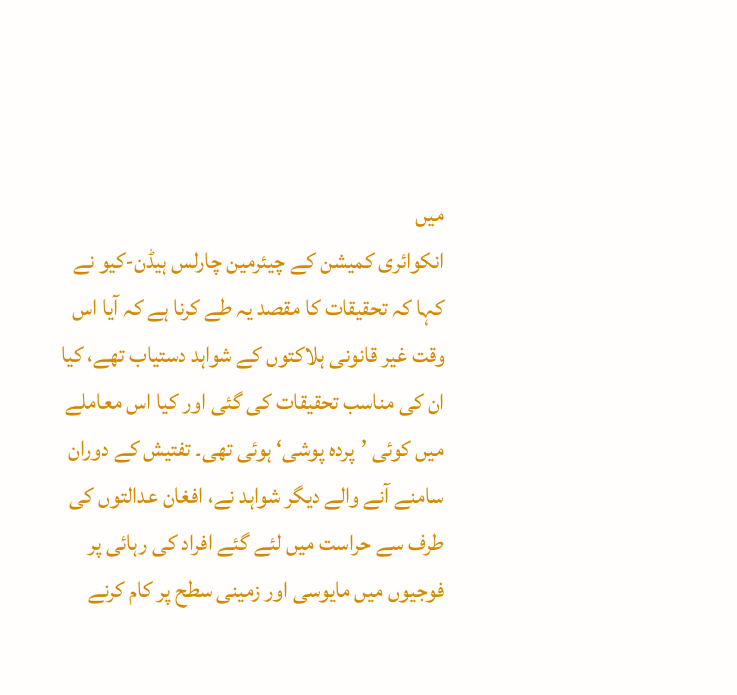میں
انکوائری کمیشن کے چیئرمین چارلس ہیڈن-کیو نے کہا کہ تحقیقات کا مقصد یہ طے کرنا ہے کہ آیا اس وقت غیر قانونی ہلاکتوں کے شواہد دستیاب تھے، کیا ان کی مناسب تحقیقات کی گئی اور کیا اس معاملے میں کوئی ’پرده پوشی‘ ہوئی تھی۔ تفتیش کے دوران سامنے آنے والے دیگر شواہد نے، افغان عدالتوں کی طرف سے حراست میں لئے گئے افراد کی رہائی پر فوجیوں میں مایوسی اور زمینی سطح پر کام کرنے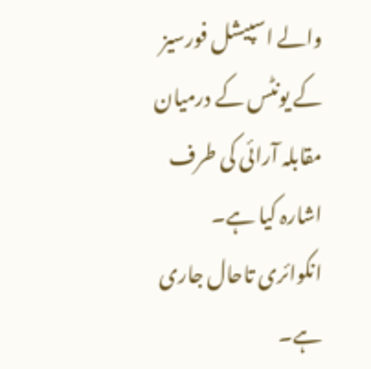والے اسپیشل فورسیز کے یونٹس کے درمیان مقابلہ آرائی کی طرف اشارہ کیا ہے۔ انکوائری تاحال جاری ہے۔